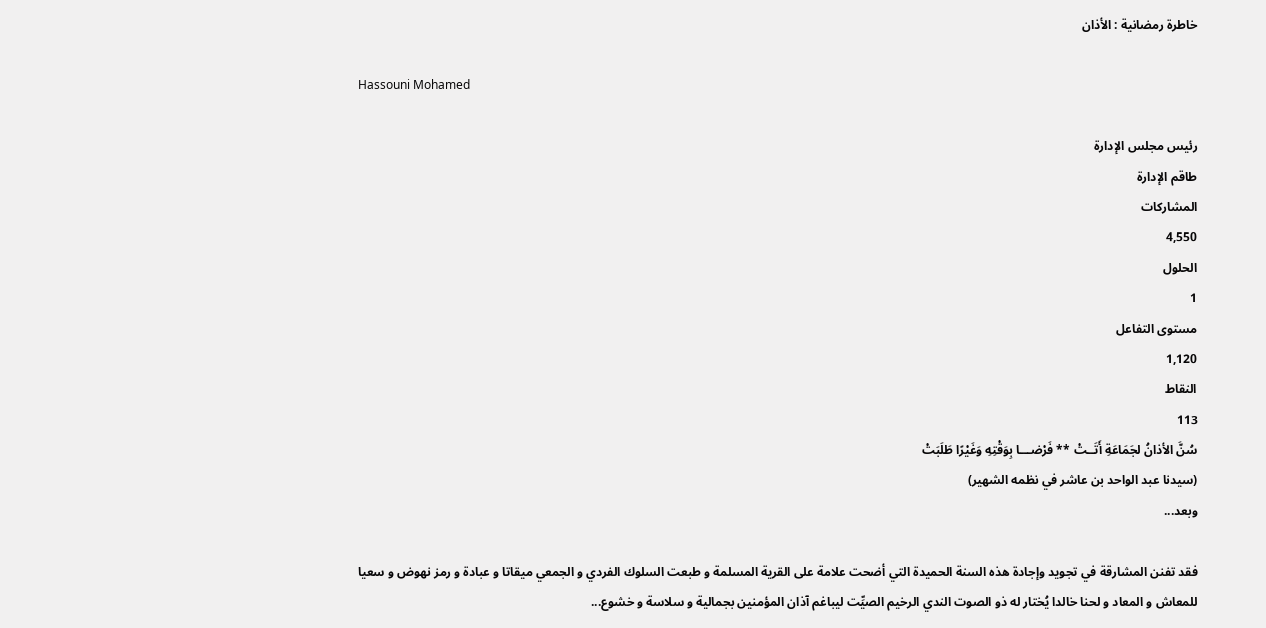خاطرة رمضانية : الأذان

Hassouni Mohamed

رئيس مجلس الإدارة
طاقم الإدارة
المشاركات
4,550
الحلول
1
مستوى التفاعل
1,120
النقاط
113
سُنَّ الأذانُ لجَمَاعَةِ أَتَــتْ ** فَرْضـــا بِوَقْتِهِ وَغَيْرًا طَلَبَتْ
(سيدنا عبد الواحد بن عاشر في نظمه الشهير)
وبعد...

فقد تفنن المشارقة في تجويد وإجادة هذه السنة الحميدة التي أضحت علامة على القرية المسلمة و طبعت السلوك الفردي و الجمعي ميقاتا و عبادة و رمز نهوض و سعيا للمعاش و المعاد و لحنا خالدا يُختار له ذو الصوت الندي الرخيم الصيِّت ليباغم آذان المؤمنين بجمالية و سلاسة و خشوع...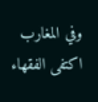وفي المغارب اكتفى الفقهاء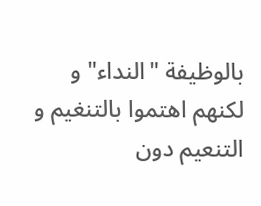بالوظيفة "النداء" و لكنهم اهتموا بالتنغيم و التنعيم دون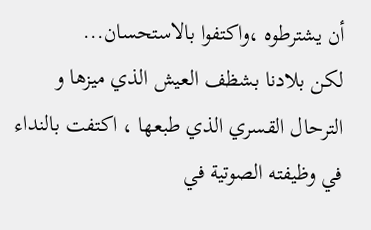أن يشترطوه ،واكتفوا بالاستحسان...
لكن بلادنا بشظف العيش الذي ميزها و الترحال القسري الذي طبعها ، اكتفت بالنداء في وظيفته الصوتية في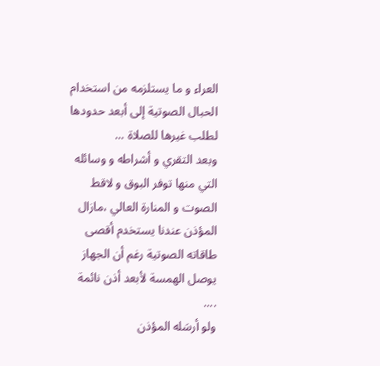العراء و ما يستلزمه من استخدام الحبال الصوتية إلى أبعد حدودها لطلب غيرها للصلاة ...
وبعد التقري و أشراطه و وسائله التي منها توفر البوق و لاقط الصوت و المنارة العالي ،مازال المؤذن عندنا يستخدم أقصى طاقاته الصوتية رغم أن الجهاز يوصل الهمسة لأبعد أذن نائمة ....
ولو أرسَله المؤذن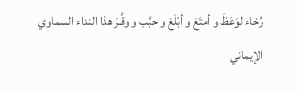رُخاء لوَعَظَ و أمتَعَ و أبْلَغ و حبَّب و وقَّـرَ هذا النداء السماوي الإيماني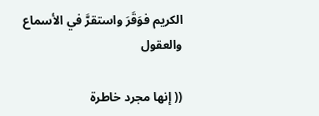الكريم فوَقَرَ واستقرَّ في الأسماع والعقول

(( إنها مجرد خاطرة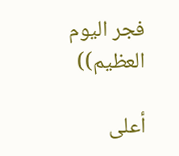فجر اليوم العظيم))

أعلى